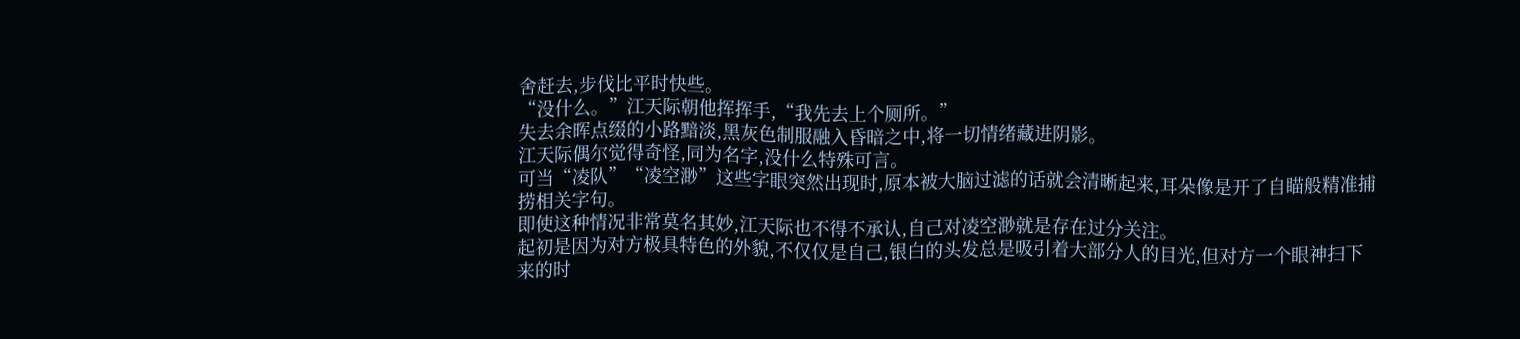舍赶去,步伐比平时快些。
“没什么。”江天际朝他挥挥手,“我先去上个厕所。”
失去余晖点缀的小路黯淡,黑灰色制服融入昏暗之中,将一切情绪藏进阴影。
江天际偶尔觉得奇怪,同为名字,没什么特殊可言。
可当“凌队”“凌空渺”这些字眼突然出现时,原本被大脑过滤的话就会清晰起来,耳朵像是开了自瞄般精准捕捞相关字句。
即使这种情况非常莫名其妙,江天际也不得不承认,自己对凌空渺就是存在过分关注。
起初是因为对方极具特色的外貌,不仅仅是自己,银白的头发总是吸引着大部分人的目光,但对方一个眼神扫下来的时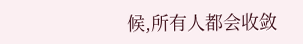候,所有人都会收敛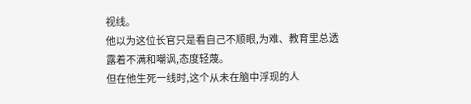视线。
他以为这位长官只是看自己不顺眼,为难、教育里总透露着不满和嘲讽,态度轻蔑。
但在他生死一线时,这个从未在脑中浮现的人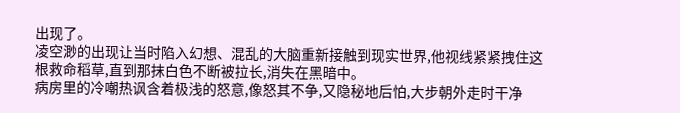出现了。
凌空渺的出现让当时陷入幻想、混乱的大脑重新接触到现实世界,他视线紧紧拽住这根救命稻草,直到那抹白色不断被拉长,消失在黑暗中。
病房里的冷嘲热讽含着极浅的怒意,像怒其不争,又隐秘地后怕,大步朝外走时干净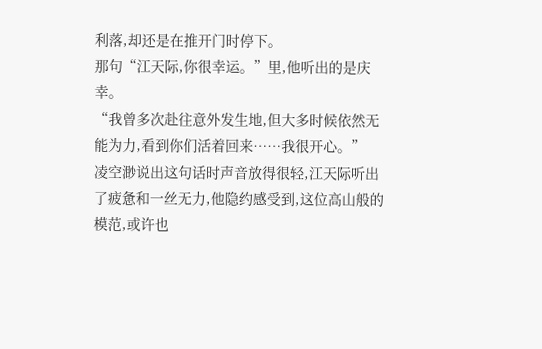利落,却还是在推开门时停下。
那句“江天际,你很幸运。”里,他听出的是庆幸。
“我曾多次赴往意外发生地,但大多时候依然无能为力,看到你们活着回来……我很开心。”
凌空渺说出这句话时声音放得很轻,江天际听出了疲惫和一丝无力,他隐约感受到,这位高山般的模范,或许也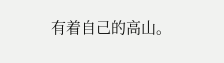有着自己的高山。